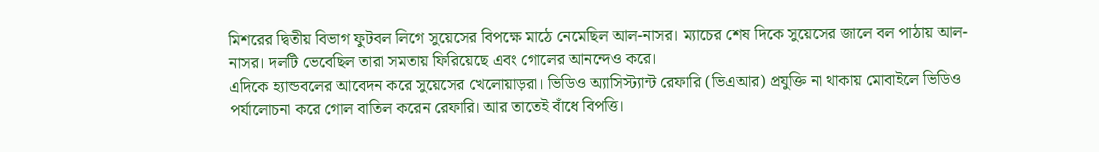মিশরের দ্বিতীয় বিভাগ ফুটবল লিগে সুয়েসের বিপক্ষে মাঠে নেমেছিল আল-নাসর। ম্যাচের শেষ দিকে সুয়েসের জালে বল পাঠায় আল-নাসর। দলটি ভেবেছিল তারা সমতায় ফিরিয়েছে এবং গোলের আনন্দেও করে।
এদিকে হ্যান্ডবলের আবেদন করে সুয়েসের খেলোয়াড়রা। ভিডিও অ্যাসিস্ট্যান্ট রেফারি (ভিএআর) প্রযুক্তি না থাকায় মোবাইলে ভিডিও পর্যালোচনা করে গোল বাতিল করেন রেফারি। আর তাতেই বাঁধে বিপত্তি।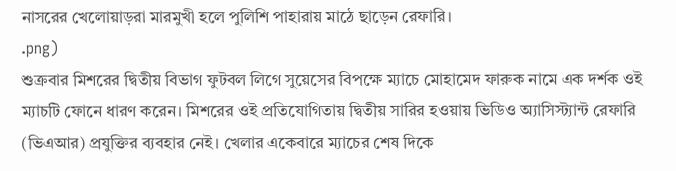নাসরের খেলোয়াড়রা মারমুখী হলে পুলিশি পাহারায় মাঠে ছাড়েন রেফারি।
.png)
শুক্রবার মিশরের দ্বিতীয় বিভাগ ফুটবল লিগে সুয়েসের বিপক্ষে ম্যাচে মোহামেদ ফারুক নামে এক দর্শক ওই ম্যাচটি ফোনে ধারণ করেন। মিশরের ওই প্রতিযোগিতায় দ্বিতীয় সারির হওয়ায় ভিডিও অ্যাসিস্ট্যান্ট রেফারি (ভিএআর) প্রযুক্তির ব্যবহার নেই। খেলার একেবারে ম্যাচের শেষ দিকে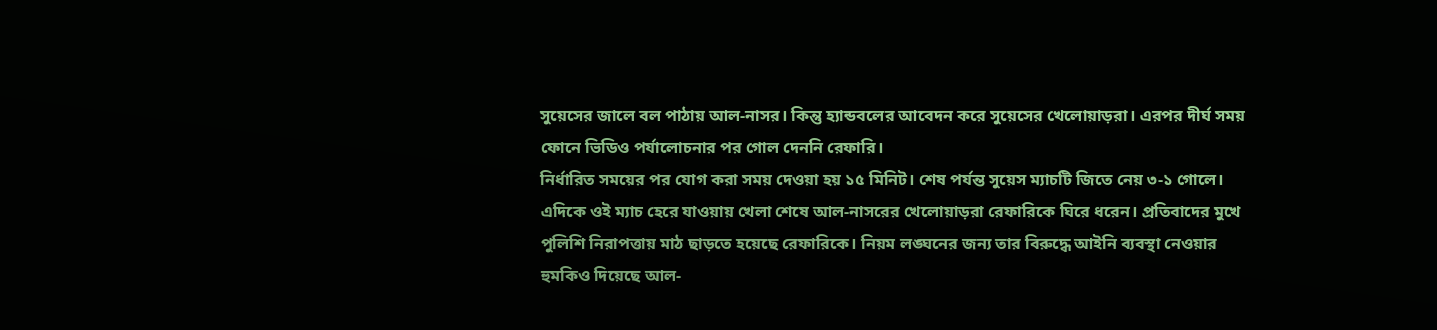সুয়েসের জালে বল পাঠায় আল-নাসর। কিন্তু হ্যান্ডবলের আবেদন করে সুয়েসের খেলোয়াড়রা। এরপর দীর্ঘ সময় ফোনে ভিডিও পর্যালোচনার পর গোল দেননি রেফারি।
নির্ধারিত সময়ের পর যোগ করা সময় দেওয়া হয় ১৫ মিনিট। শেষ পর্যন্ত সুয়েস ম্যাচটি জিতে নেয় ৩-১ গোলে।
এদিকে ওই ম্যাচ হেরে যাওয়ায় খেলা শেষে আল-নাসরের খেলোয়াড়রা রেফারিকে ঘিরে ধরেন। প্রতিবাদের মুখে পুলিশি নিরাপত্তায় মাঠ ছাড়তে হয়েছে রেফারিকে। নিয়ম লঙ্ঘনের জন্য তার বিরুদ্ধে আইনি ব্যবস্থা নেওয়ার হুমকিও দিয়েছে আল-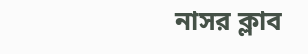নাসর ক্লাব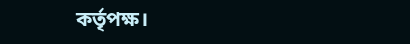কর্তৃপক্ষ।